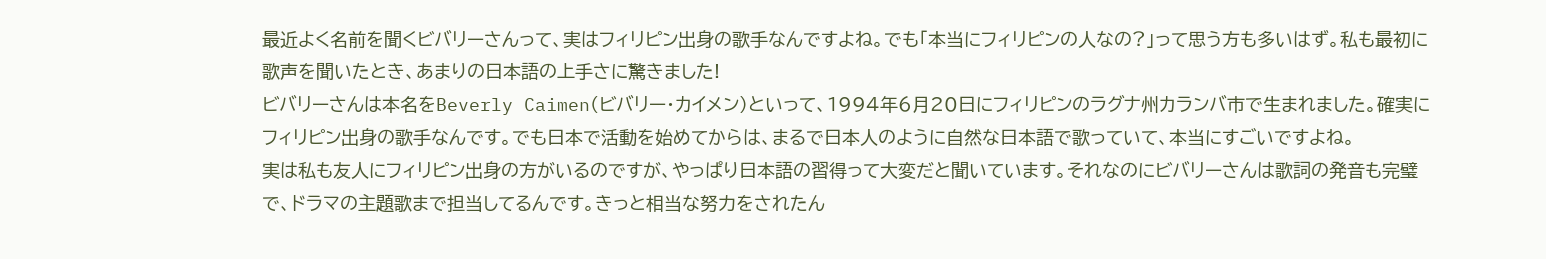最近よく名前を聞くビバリーさんって、実はフィリピン出身の歌手なんですよね。でも「本当にフィリピンの人なの?」って思う方も多いはず。私も最初に歌声を聞いたとき、あまりの日本語の上手さに驚きました!
ビバリーさんは本名をBeverly Caimen(ビバリー・カイメン)といって、1994年6月20日にフィリピンのラグナ州カランバ市で生まれました。確実にフィリピン出身の歌手なんです。でも日本で活動を始めてからは、まるで日本人のように自然な日本語で歌っていて、本当にすごいですよね。
実は私も友人にフィリピン出身の方がいるのですが、やっぱり日本語の習得って大変だと聞いています。それなのにビバリーさんは歌詞の発音も完璧で、ドラマの主題歌まで担当してるんです。きっと相当な努力をされたん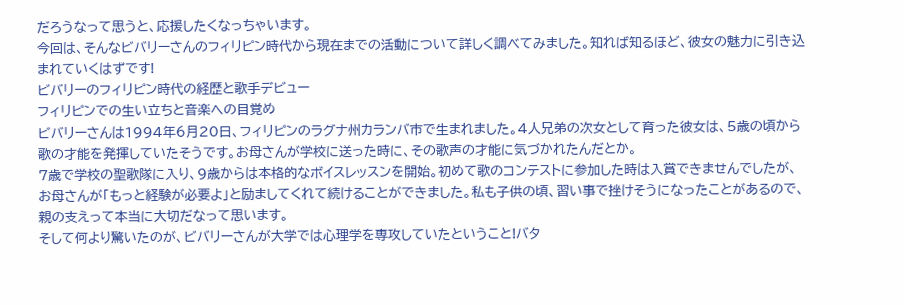だろうなって思うと、応援したくなっちゃいます。
今回は、そんなビバリーさんのフィリピン時代から現在までの活動について詳しく調べてみました。知れば知るほど、彼女の魅力に引き込まれていくはずです!
ビバリーのフィリピン時代の経歴と歌手デビュー
フィリピンでの生い立ちと音楽への目覚め
ビバリーさんは1994年6月20日、フィリピンのラグナ州カランバ市で生まれました。4人兄弟の次女として育った彼女は、5歳の頃から歌の才能を発揮していたそうです。お母さんが学校に送った時に、その歌声の才能に気づかれたんだとか。
7歳で学校の聖歌隊に入り、9歳からは本格的なボイスレッスンを開始。初めて歌のコンテストに参加した時は入賞できませんでしたが、お母さんが「もっと経験が必要よ」と励ましてくれて続けることができました。私も子供の頃、習い事で挫けそうになったことがあるので、親の支えって本当に大切だなって思います。
そして何より驚いたのが、ビバリーさんが大学では心理学を専攻していたということ!バタ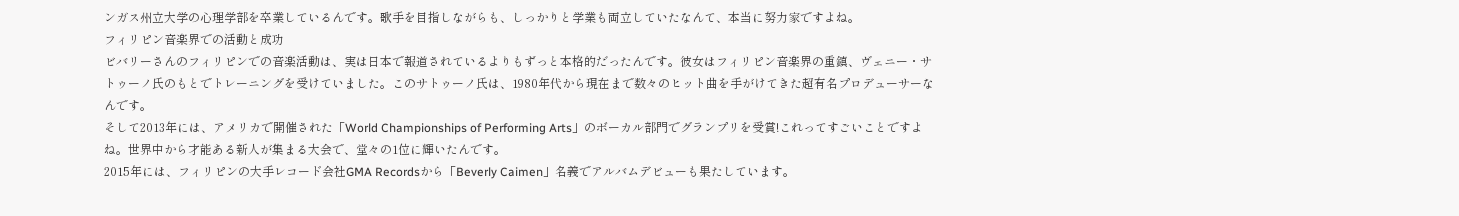ンガス州立大学の心理学部を卒業しているんです。歌手を目指しながらも、しっかりと学業も両立していたなんて、本当に努力家ですよね。
フィリピン音楽界での活動と成功
ビバリーさんのフィリピンでの音楽活動は、実は日本で報道されているよりもずっと本格的だったんです。彼女はフィリピン音楽界の重鎮、ヴェニー・サトゥーノ氏のもとでトレーニングを受けていました。このサトゥーノ氏は、1980年代から現在まで数々のヒット曲を手がけてきた超有名プロデューサーなんです。
そして2013年には、アメリカで開催された「World Championships of Performing Arts」のボーカル部門でグランプリを受賞!これってすごいことですよね。世界中から才能ある新人が集まる大会で、堂々の1位に輝いたんです。
2015年には、フィリピンの大手レコード会社GMA Recordsから「Beverly Caimen」名義でアルバムデビューも果たしています。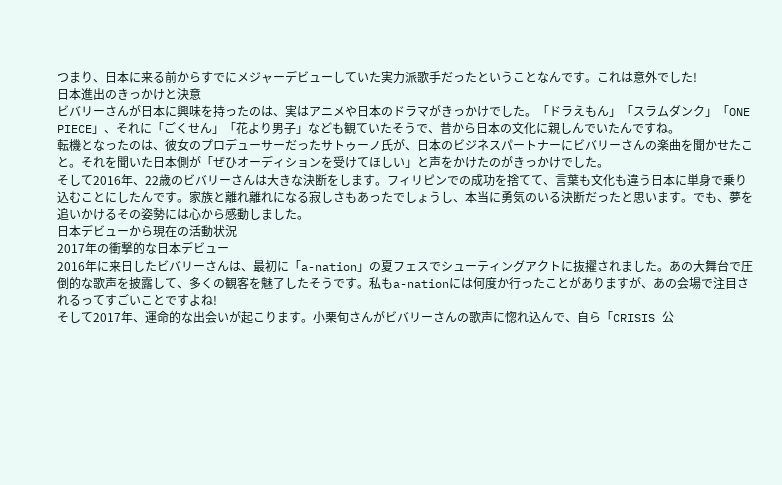つまり、日本に来る前からすでにメジャーデビューしていた実力派歌手だったということなんです。これは意外でした!
日本進出のきっかけと決意
ビバリーさんが日本に興味を持ったのは、実はアニメや日本のドラマがきっかけでした。「ドラえもん」「スラムダンク」「ONE PIECE」、それに「ごくせん」「花より男子」なども観ていたそうで、昔から日本の文化に親しんでいたんですね。
転機となったのは、彼女のプロデューサーだったサトゥーノ氏が、日本のビジネスパートナーにビバリーさんの楽曲を聞かせたこと。それを聞いた日本側が「ぜひオーディションを受けてほしい」と声をかけたのがきっかけでした。
そして2016年、22歳のビバリーさんは大きな決断をします。フィリピンでの成功を捨てて、言葉も文化も違う日本に単身で乗り込むことにしたんです。家族と離れ離れになる寂しさもあったでしょうし、本当に勇気のいる決断だったと思います。でも、夢を追いかけるその姿勢には心から感動しました。
日本デビューから現在の活動状況
2017年の衝撃的な日本デビュー
2016年に来日したビバリーさんは、最初に「a-nation」の夏フェスでシューティングアクトに抜擢されました。あの大舞台で圧倒的な歌声を披露して、多くの観客を魅了したそうです。私もa-nationには何度か行ったことがありますが、あの会場で注目されるってすごいことですよね!
そして2017年、運命的な出会いが起こります。小栗旬さんがビバリーさんの歌声に惚れ込んで、自ら「CRISIS 公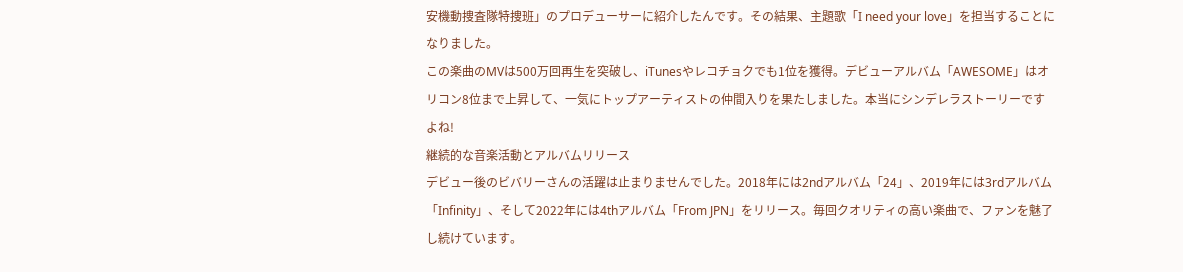安機動捜査隊特捜班」のプロデューサーに紹介したんです。その結果、主題歌「I need your love」を担当することになりました。
この楽曲のMVは500万回再生を突破し、iTunesやレコチョクでも1位を獲得。デビューアルバム「AWESOME」はオリコン8位まで上昇して、一気にトップアーティストの仲間入りを果たしました。本当にシンデレラストーリーですよね!
継続的な音楽活動とアルバムリリース
デビュー後のビバリーさんの活躍は止まりませんでした。2018年には2ndアルバム「24」、2019年には3rdアルバム「Infinity」、そして2022年には4thアルバム「From JPN」をリリース。毎回クオリティの高い楽曲で、ファンを魅了し続けています。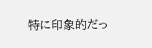特に印象的だっ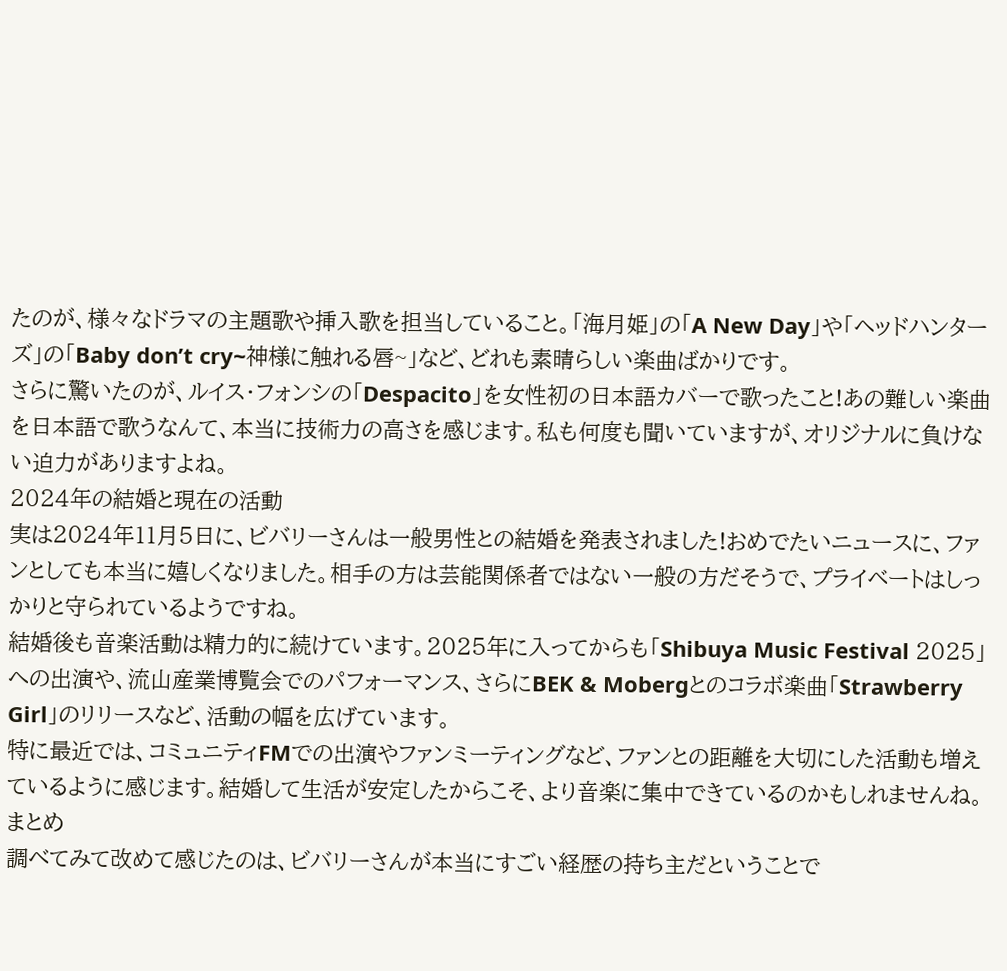たのが、様々なドラマの主題歌や挿入歌を担当していること。「海月姫」の「A New Day」や「ヘッドハンターズ」の「Baby don’t cry~神様に触れる唇~」など、どれも素晴らしい楽曲ばかりです。
さらに驚いたのが、ルイス・フォンシの「Despacito」を女性初の日本語カバーで歌ったこと!あの難しい楽曲を日本語で歌うなんて、本当に技術力の高さを感じます。私も何度も聞いていますが、オリジナルに負けない迫力がありますよね。
2024年の結婚と現在の活動
実は2024年11月5日に、ビバリーさんは一般男性との結婚を発表されました!おめでたいニュースに、ファンとしても本当に嬉しくなりました。相手の方は芸能関係者ではない一般の方だそうで、プライベートはしっかりと守られているようですね。
結婚後も音楽活動は精力的に続けています。2025年に入ってからも「Shibuya Music Festival 2025」への出演や、流山産業博覧会でのパフォーマンス、さらにBEK & Mobergとのコラボ楽曲「Strawberry Girl」のリリースなど、活動の幅を広げています。
特に最近では、コミュニティFMでの出演やファンミーティングなど、ファンとの距離を大切にした活動も増えているように感じます。結婚して生活が安定したからこそ、より音楽に集中できているのかもしれませんね。
まとめ
調べてみて改めて感じたのは、ビバリーさんが本当にすごい経歴の持ち主だということで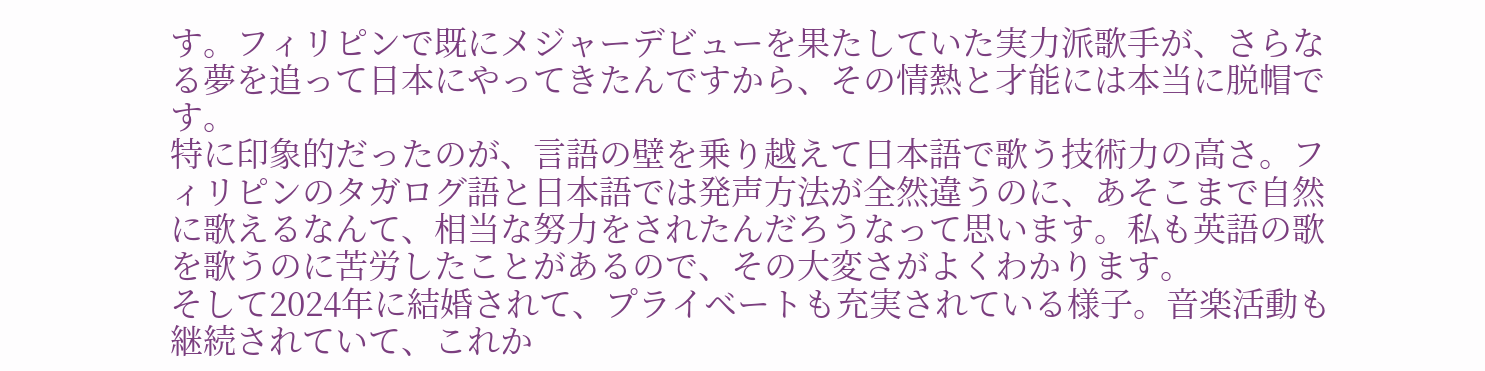す。フィリピンで既にメジャーデビューを果たしていた実力派歌手が、さらなる夢を追って日本にやってきたんですから、その情熱と才能には本当に脱帽です。
特に印象的だったのが、言語の壁を乗り越えて日本語で歌う技術力の高さ。フィリピンのタガログ語と日本語では発声方法が全然違うのに、あそこまで自然に歌えるなんて、相当な努力をされたんだろうなって思います。私も英語の歌を歌うのに苦労したことがあるので、その大変さがよくわかります。
そして2024年に結婚されて、プライベートも充実されている様子。音楽活動も継続されていて、これか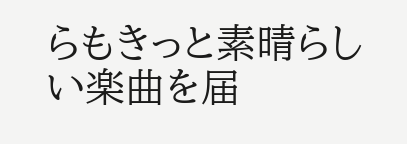らもきっと素晴らしい楽曲を届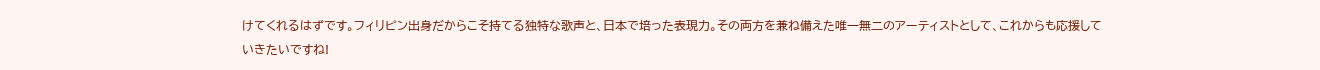けてくれるはずです。フィリピン出身だからこそ持てる独特な歌声と、日本で培った表現力。その両方を兼ね備えた唯一無二のアーティストとして、これからも応援していきたいですね!